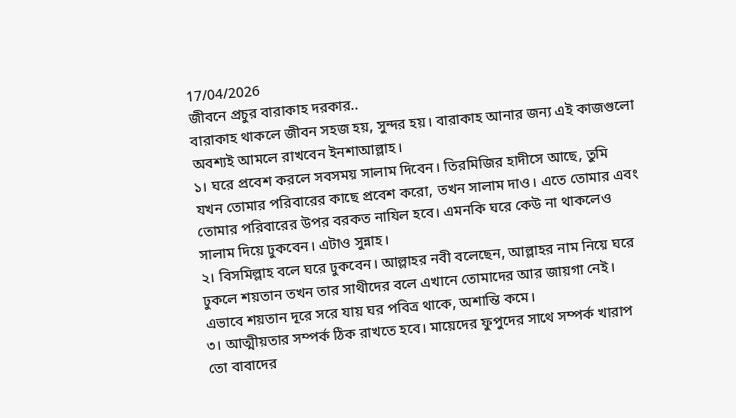17/04/2026
জীবনে প্রচুর বারাকাহ দরকার..
বারাকাহ থাকলে জীবন সহজ হয়, সুন্দর হয়। বারাকাহ আনার জন্য এই কাজগুলো অবশ্যই আমলে রাখবেন ইনশাআল্লাহ।
১। ঘরে প্রবেশ করলে সবসময় সালাম দিবেন। তিরমিজির হাদীসে আছে, তুমি যখন তোমার পরিবারের কাছে প্রবেশ করো, তখন সালাম দাও। এতে তোমার এবং তোমার পরিবারের উপর বরকত নাযিল হবে। এমনকি ঘরে কেউ না থাকলেও সালাম দিয়ে ঢুকবেন। এটাও সুন্নাহ।
২। বিসমিল্লাহ বলে ঘরে ঢুকবেন। আল্লাহর নবী বলেছেন, আল্লাহর নাম নিয়ে ঘরে ঢুকলে শয়তান তখন তার সাথীদের বলে এখানে তোমাদের আর জায়গা নেই। এভাবে শয়তান দূরে সরে যায় ঘর পবিত্র থাকে, অশান্তি কমে।
৩। আত্মীয়তার সম্পর্ক ঠিক রাখতে হবে। মায়েদের ফুপুদের সাথে সম্পর্ক খারাপ তো বাবাদের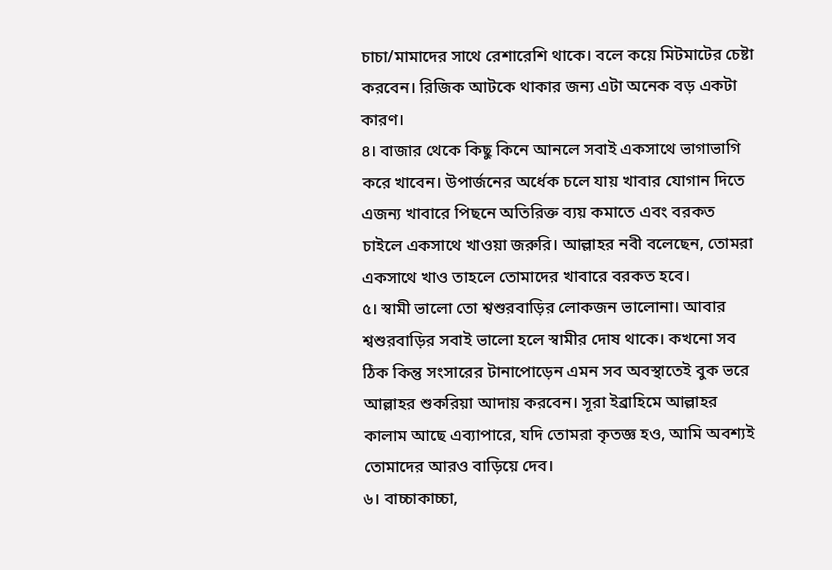চাচা/মামাদের সাথে রেশারেশি থাকে। বলে কয়ে মিটমাটের চেষ্টা করবেন। রিজিক আটকে থাকার জন্য এটা অনেক বড় একটা কারণ।
৪। বাজার থেকে কিছু কিনে আনলে সবাই একসাথে ভাগাভাগি করে খাবেন। উপার্জনের অর্ধেক চলে যায় খাবার যোগান দিতে এজন্য খাবারে পিছনে অতিরিক্ত ব্যয় কমাতে এবং বরকত চাইলে একসাথে খাওয়া জরুরি। আল্লাহর নবী বলেছেন, তোমরা একসাথে খাও তাহলে তোমাদের খাবারে বরকত হবে।
৫। স্বামী ভালো তো শ্বশুরবাড়ির লোকজন ভালোনা। আবার শ্বশুরবাড়ির সবাই ভালো হলে স্বামীর দোষ থাকে। কখনো সব ঠিক কিন্তু সংসারের টানাপোড়েন এমন সব অবস্থাতেই বুক ভরে আল্লাহর শুকরিয়া আদায় করবেন। সূরা ইব্রাহিমে আল্লাহর কালাম আছে এব্যাপারে, যদি তোমরা কৃতজ্ঞ হও, আমি অবশ্যই তোমাদের আরও বাড়িয়ে দেব।
৬। বাচ্চাকাচ্চা,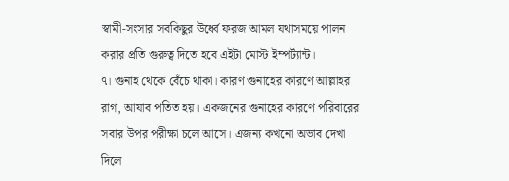স্বামী-সংসার সবকিছুর উর্ধ্বে ফরজ আমল যথাসময়ে পালন করার প্রতি গুরুত্ব দিতে হবে এইটা মোস্ট ইম্পর্ট্যান্ট।
৭। গুনাহ থেকে বেঁচে থাকা। কারণ গুনাহের কারণে আল্লাহর রাগ, আযাব পতিত হয়। একজনের গুনাহের কারণে পরিবারের সবার উপর পরীক্ষা চলে আসে। এজন্য কখনো অভাব দেখা দিলে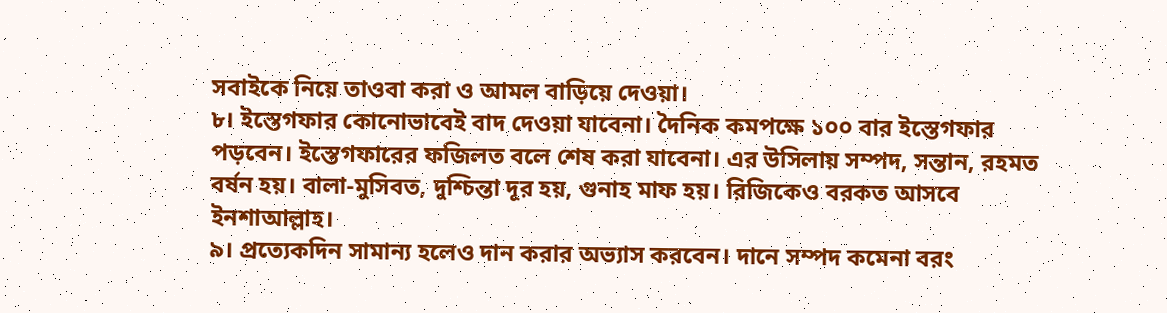সবাইকে নিয়ে তাওবা করা ও আমল বাড়িয়ে দেওয়া।
৮। ইস্তেগফার কোনোভাবেই বাদ দেওয়া যাবেনা। দৈনিক কমপক্ষে ১০০ বার ইস্তেগফার পড়বেন। ইস্তেগফারের ফজিলত বলে শেষ করা যাবেনা। এর উসিলায় সম্পদ, সন্তান, রহমত বর্ষন হয়। বালা-মুসিবত, দুশ্চিন্তা দূর হয়, গুনাহ মাফ হয়। রিজিকেও বরকত আসবে ইনশাআল্লাহ।
৯। প্রত্যেকদিন সামান্য হলেও দান করার অভ্যাস করবেন। দানে সম্পদ কমেনা বরং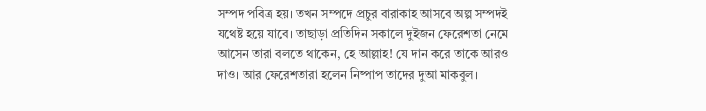সম্পদ পবিত্র হয়। তখন সম্পদে প্রচুর বারাকাহ আসবে অল্প সম্পদই যথেষ্ট হয়ে যাবে। তাছাড়া প্রতিদিন সকালে দুইজন ফেরেশতা নেমে আসেন তারা বলতে থাকেন, হে আল্লাহ! যে দান করে তাকে আরও দাও। আর ফেরেশতারা হলেন নিষ্পাপ তাদের দুআ মাকবুল।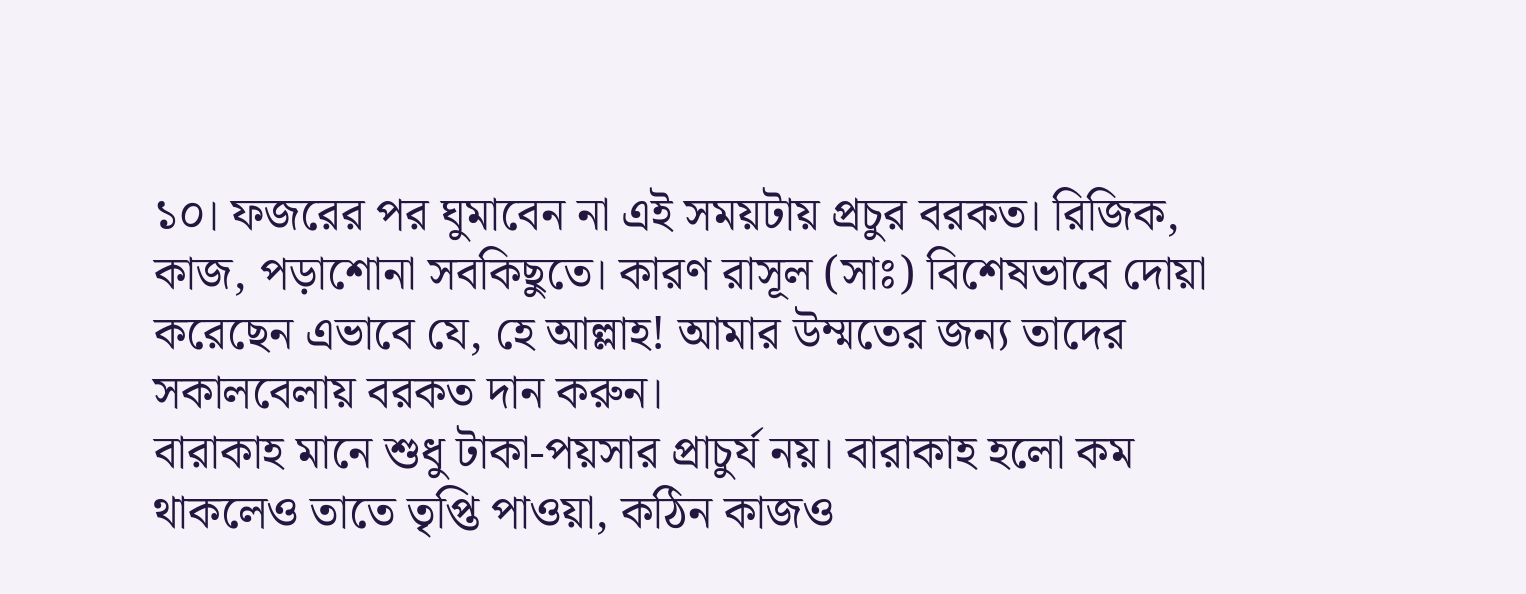১০। ফজরের পর ঘুমাবেন না এই সময়টায় প্রচুর বরকত। রিজিক, কাজ, পড়াশোনা সবকিছুতে। কারণ রাসূল (সাঃ) বিশেষভাবে দোয়া করেছেন এভাবে যে, হে আল্লাহ! আমার উম্মতের জন্য তাদের সকালবেলায় বরকত দান করুন।
বারাকাহ মানে শুধু টাকা-পয়সার প্রাচুর্য নয়। বারাকাহ হলো কম থাকলেও তাতে তৃপ্তি পাওয়া, কঠিন কাজও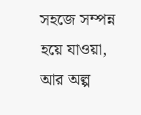সহজে সম্পন্ন হয়ে যাওয়া, আর অল্প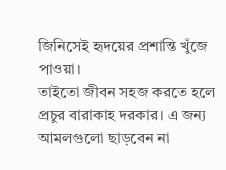জিনিসেই হৃদয়ের প্রশান্তি খুঁজে পাওয়া।
তাইতো জীবন সহজ করতে হলে প্রচুর বারাকাহ দরকার। এ জন্য আমলগুলো ছাড়বেন না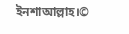ইনশাআল্লাহ।©